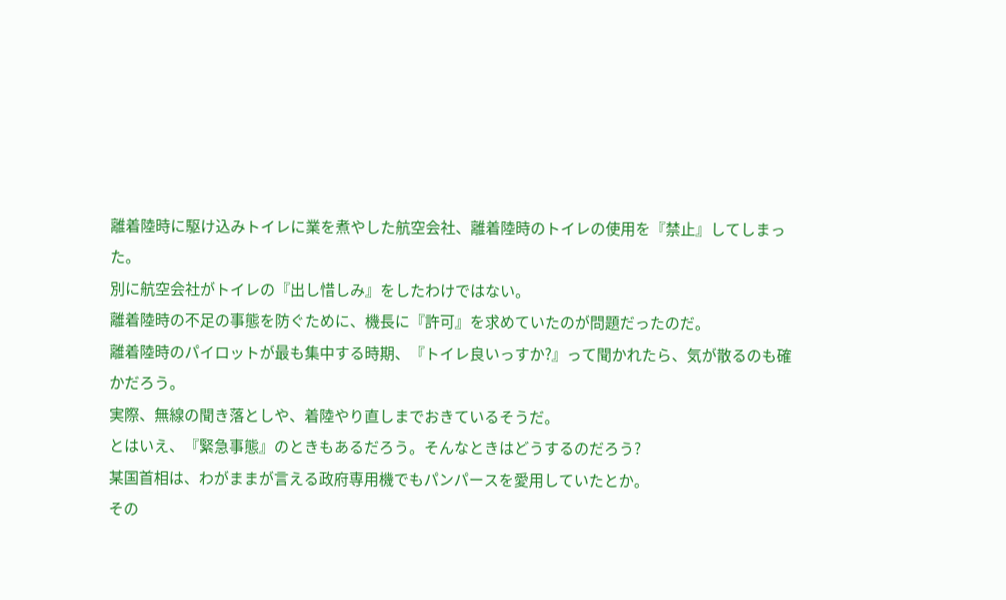離着陸時に駆け込みトイレに業を煮やした航空会社、離着陸時のトイレの使用を『禁止』してしまった。
別に航空会社がトイレの『出し惜しみ』をしたわけではない。
離着陸時の不足の事態を防ぐために、機長に『許可』を求めていたのが問題だったのだ。
離着陸時のパイロットが最も集中する時期、『トイレ良いっすか?』って聞かれたら、気が散るのも確かだろう。
実際、無線の聞き落としや、着陸やり直しまでおきているそうだ。
とはいえ、『緊急事態』のときもあるだろう。そんなときはどうするのだろう?
某国首相は、わがままが言える政府専用機でもパンパースを愛用していたとか。
その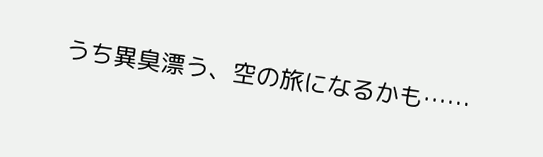うち異臭漂う、空の旅になるかも……